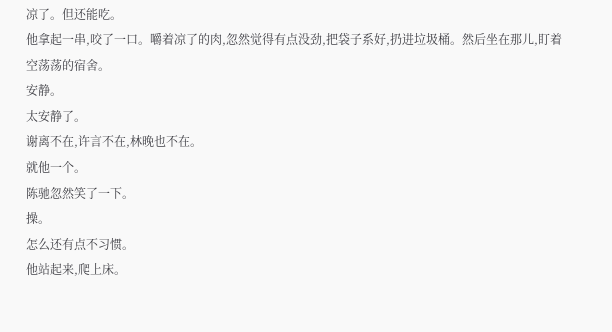凉了。但还能吃。
他拿起一串,咬了一口。嚼着凉了的肉,忽然觉得有点没劲,把袋子系好,扔进垃圾桶。然后坐在那儿,盯着空荡荡的宿舍。
安静。
太安静了。
谢离不在,许言不在,林晚也不在。
就他一个。
陈驰忽然笑了一下。
操。
怎么还有点不习惯。
他站起来,爬上床。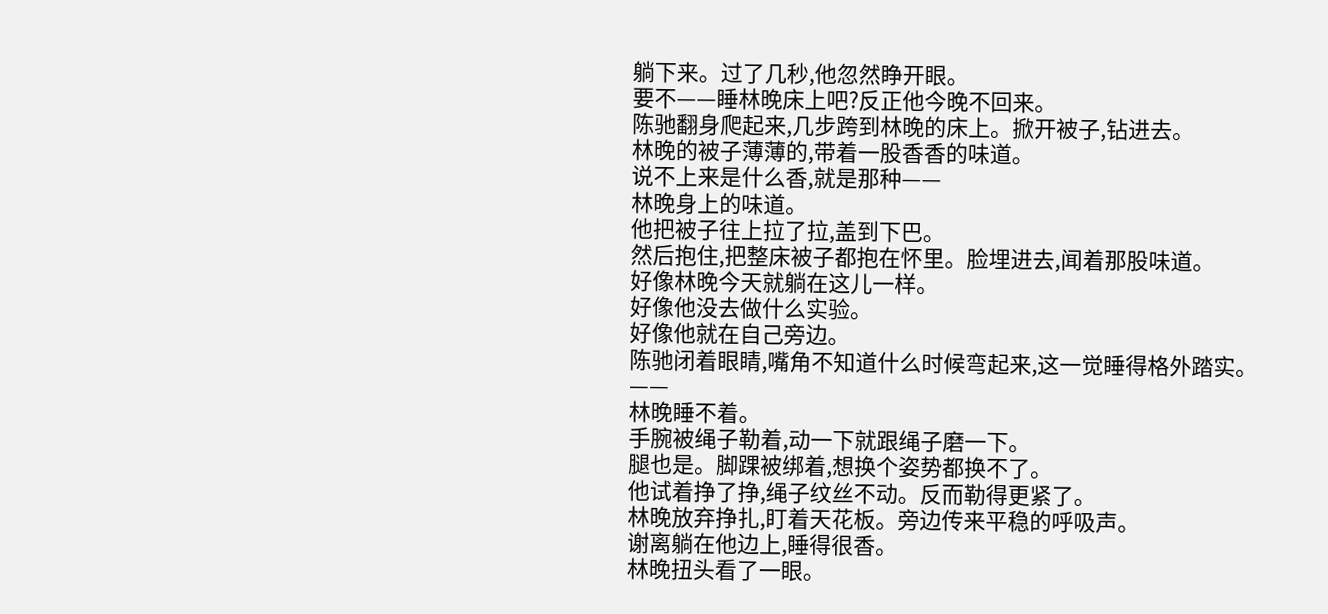躺下来。过了几秒,他忽然睁开眼。
要不——睡林晚床上吧?反正他今晚不回来。
陈驰翻身爬起来,几步跨到林晚的床上。掀开被子,钻进去。
林晚的被子薄薄的,带着一股香香的味道。
说不上来是什么香,就是那种——
林晚身上的味道。
他把被子往上拉了拉,盖到下巴。
然后抱住,把整床被子都抱在怀里。脸埋进去,闻着那股味道。
好像林晚今天就躺在这儿一样。
好像他没去做什么实验。
好像他就在自己旁边。
陈驰闭着眼睛,嘴角不知道什么时候弯起来,这一觉睡得格外踏实。
——
林晚睡不着。
手腕被绳子勒着,动一下就跟绳子磨一下。
腿也是。脚踝被绑着,想换个姿势都换不了。
他试着挣了挣,绳子纹丝不动。反而勒得更紧了。
林晚放弃挣扎,盯着天花板。旁边传来平稳的呼吸声。
谢离躺在他边上,睡得很香。
林晚扭头看了一眼。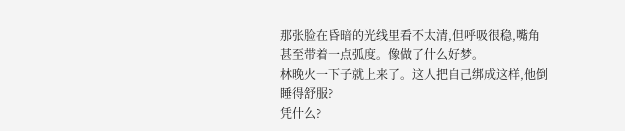那张脸在昏暗的光线里看不太清,但呼吸很稳,嘴角甚至带着一点弧度。像做了什么好梦。
林晚火一下子就上来了。这人把自己绑成这样,他倒睡得舒服?
凭什么?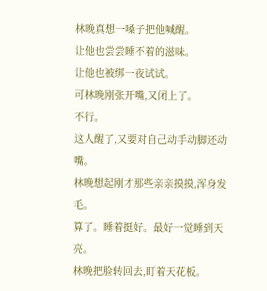林晚真想一嗓子把他喊醒。
让他也尝尝睡不着的滋味。
让他也被绑一夜试试。
可林晚刚张开嘴,又闭上了。
不行。
这人醒了,又要对自己动手动脚还动嘴。
林晚想起刚才那些亲亲摸摸,浑身发毛。
算了。睡着挺好。最好一觉睡到天亮。
林晚把脸转回去,盯着天花板。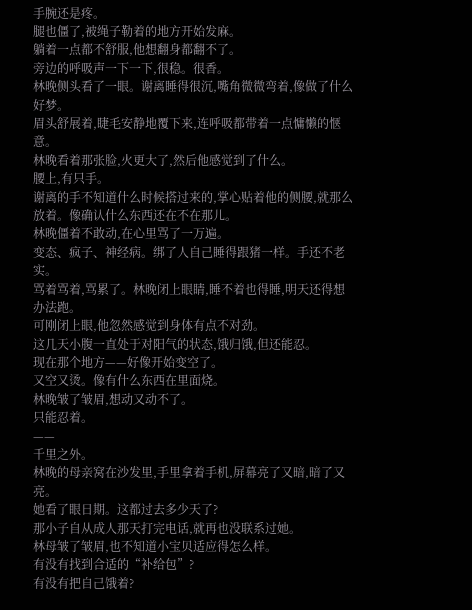手腕还是疼。
腿也僵了,被绳子勒着的地方开始发麻。
躺着一点都不舒服,他想翻身都翻不了。
旁边的呼吸声一下一下,很稳。很香。
林晚侧头看了一眼。谢离睡得很沉,嘴角微微弯着,像做了什么好梦。
眉头舒展着,睫毛安静地覆下来,连呼吸都带着一点慵懒的惬意。
林晚看着那张脸,火更大了,然后他感觉到了什么。
腰上,有只手。
谢离的手不知道什么时候搭过来的,掌心贴着他的侧腰,就那么放着。像确认什么东西还在不在那儿。
林晚僵着不敢动,在心里骂了一万遍。
变态、疯子、神经病。绑了人自己睡得跟猪一样。手还不老实。
骂着骂着,骂累了。林晚闭上眼睛,睡不着也得睡,明天还得想办法跑。
可刚闭上眼,他忽然感觉到身体有点不对劲。
这几天小腹一直处于对阳气的状态,饿归饿,但还能忍。
现在那个地方——好像开始变空了。
又空又烫。像有什么东西在里面烧。
林晚皱了皱眉,想动又动不了。
只能忍着。
——
千里之外。
林晚的母亲窝在沙发里,手里拿着手机,屏幕亮了又暗,暗了又亮。
她看了眼日期。这都过去多少天了?
那小子自从成人那天打完电话,就再也没联系过她。
林母皱了皱眉,也不知道小宝贝适应得怎么样。
有没有找到合适的“补给包”?
有没有把自己饿着?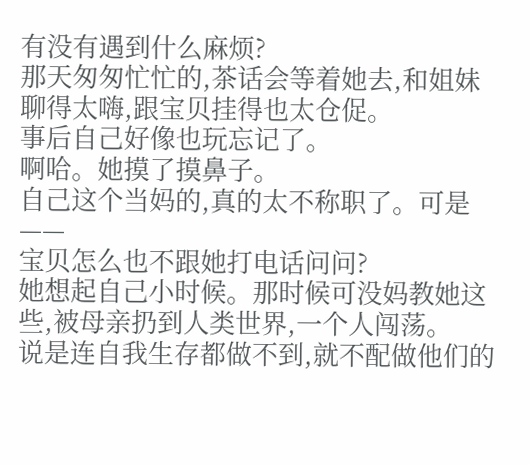有没有遇到什么麻烦?
那天匆匆忙忙的,茶话会等着她去,和姐妹聊得太嗨,跟宝贝挂得也太仓促。
事后自己好像也玩忘记了。
啊哈。她摸了摸鼻子。
自己这个当妈的,真的太不称职了。可是——
宝贝怎么也不跟她打电话问问?
她想起自己小时候。那时候可没妈教她这些,被母亲扔到人类世界,一个人闯荡。
说是连自我生存都做不到,就不配做他们的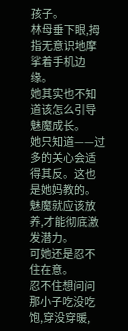孩子。
林母垂下眼,拇指无意识地摩挲着手机边缘。
她其实也不知道该怎么引导魅魔成长。
她只知道——过多的关心会适得其反。这也是她妈教的。魅魔就应该放养,才能彻底激发潜力。
可她还是忍不住在意。
忍不住想问问那小子吃没吃饱,穿没穿暖,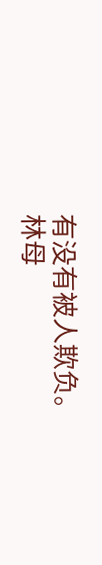有没有被人欺负。
林母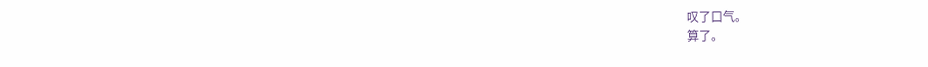叹了口气。
算了。